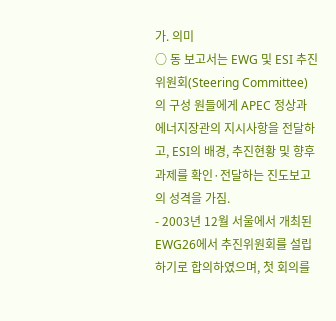가. 의미
○ 동 보고서는 EWG 및 ESI 추진위원회(Steering Committee)의 구성 원들에게 APEC 정상과 에너지장관의 지시사항을 전달하고, ESI의 배경, 추진현황 및 향후과제를 확인·전달하는 진도보고의 성격을 가짐.
- 2003년 12월 서울에서 개최된 EWG26에서 추진위원회를 설립하기로 합의하였으며, 첫 회의를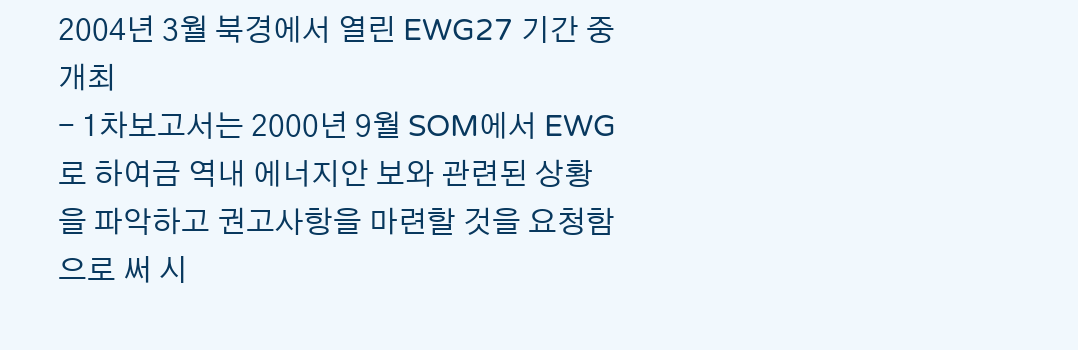2004년 3월 북경에서 열린 EWG27 기간 중 개최
- 1차보고서는 2000년 9월 SOM에서 EWG로 하여금 역내 에너지안 보와 관련된 상황을 파악하고 권고사항을 마련할 것을 요청함으로 써 시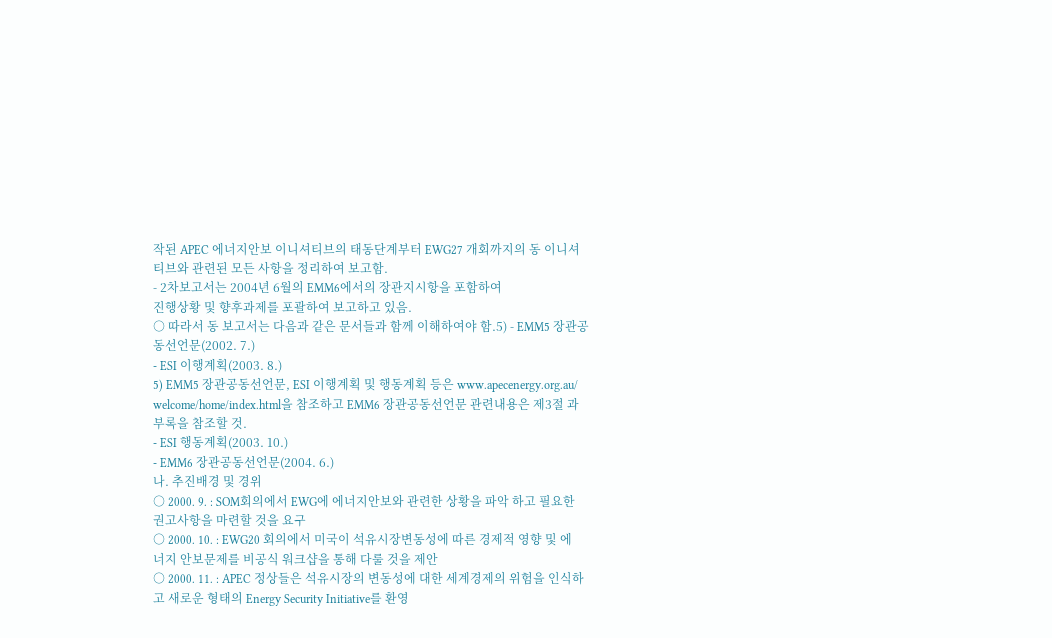작된 APEC 에너지안보 이니셔티브의 태동단계부터 EWG27 개회까지의 동 이니셔티브와 관련된 모든 사항을 정리하여 보고함.
- 2차보고서는 2004년 6월의 EMM6에서의 장관지시항을 포함하여
진행상황 및 향후과제를 포괄하여 보고하고 있음.
○ 따라서 동 보고서는 다음과 같은 문서들과 함께 이해하여야 함.5) - EMM5 장관공동선언문(2002. 7.)
- ESI 이행계획(2003. 8.)
5) EMM5 장관공동선언문, ESI 이행계획 및 행동계획 등은 www.apecenergy.org.au/
welcome/home/index.html을 참조하고 EMM6 장관공동선언문 관련내용은 제3절 과 부록을 참조할 것.
- ESI 행동계획(2003. 10.)
- EMM6 장관공동선언문(2004. 6.)
나. 추진배경 및 경위
○ 2000. 9. : SOM회의에서 EWG에 에너지안보와 관련한 상황을 파악 하고 필요한 권고사항을 마련할 것을 요구
○ 2000. 10. : EWG20 회의에서 미국이 석유시장변동성에 따른 경제적 영향 및 에너지 안보문제를 비공식 워크샵을 통해 다룰 것을 제안
○ 2000. 11. : APEC 정상들은 석유시장의 변동성에 대한 세계경제의 위험을 인식하고 새로운 형태의 Energy Security Initiative를 환영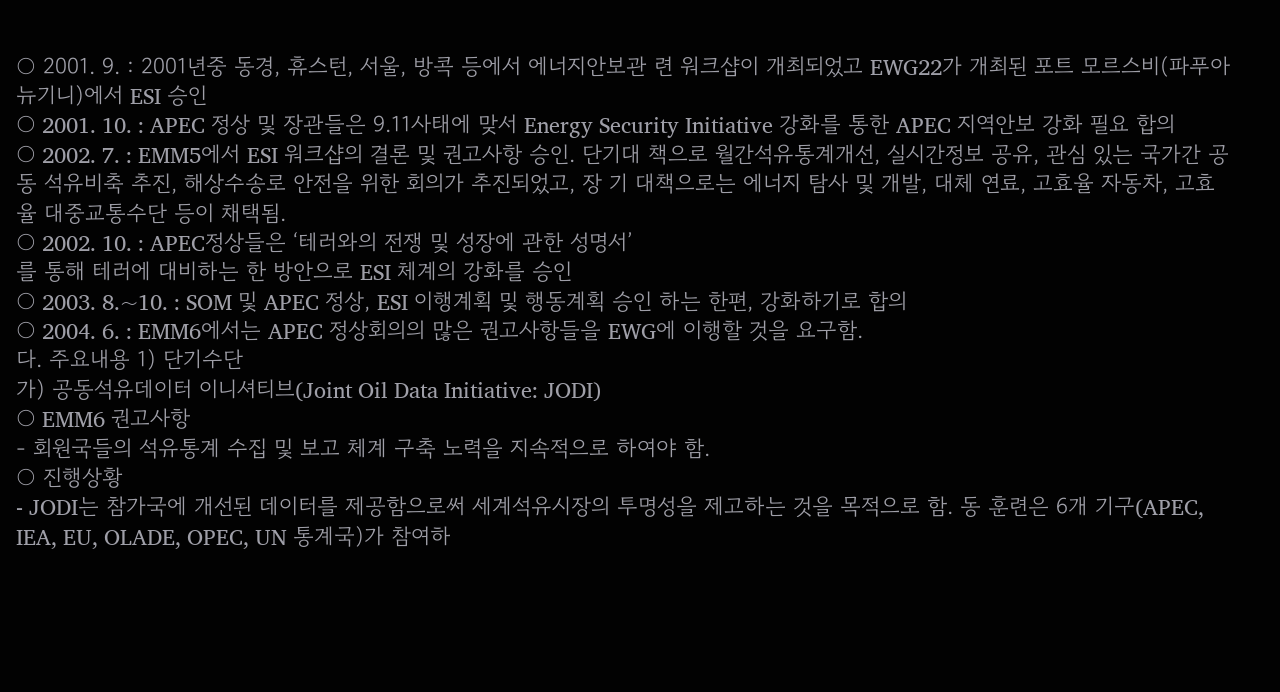○ 2001. 9. : 2001년중 동경, 휴스턴, 서울, 방콕 등에서 에너지안보관 련 워크샵이 개최되었고 EWG22가 개최된 포트 모르스비(파푸아 뉴기니)에서 ESI 승인
○ 2001. 10. : APEC 정상 및 장관들은 9.11사태에 맞서 Energy Security Initiative 강화를 통한 APEC 지역안보 강화 필요 합의
○ 2002. 7. : EMM5에서 ESI 워크샵의 결론 및 권고사항 승인. 단기대 책으로 월간석유통계개선, 실시간정보 공유, 관심 있는 국가간 공동 석유비축 추진, 해상수송로 안전을 위한 회의가 추진되었고, 장 기 대책으로는 에너지 탐사 및 개발, 대체 연료, 고효율 자동차, 고효율 대중교통수단 등이 채택됨.
○ 2002. 10. : APEC정상들은 ‘테러와의 전쟁 및 성장에 관한 성명서’
를 통해 테러에 대비하는 한 방안으로 ESI 체계의 강화를 승인
○ 2003. 8.~10. : SOM 및 APEC 정상, ESI 이행계획 및 행동계획 승인 하는 한편, 강화하기로 합의
○ 2004. 6. : EMM6에서는 APEC 정상회의의 많은 권고사항들을 EWG에 이행할 것을 요구함.
다. 주요내용 1) 단기수단
가) 공동석유데이터 이니셔티브(Joint Oil Data Initiative: JODI)
○ EMM6 권고사항
- 회원국들의 석유통계 수집 및 보고 체계 구축 노력을 지속적으로 하여야 함.
○ 진행상황
- JODI는 참가국에 개선된 데이터를 제공함으로써 세계석유시장의 투명성을 제고하는 것을 목적으로 함. 동 훈련은 6개 기구(APEC, IEA, EU, OLADE, OPEC, UN 통계국)가 참여하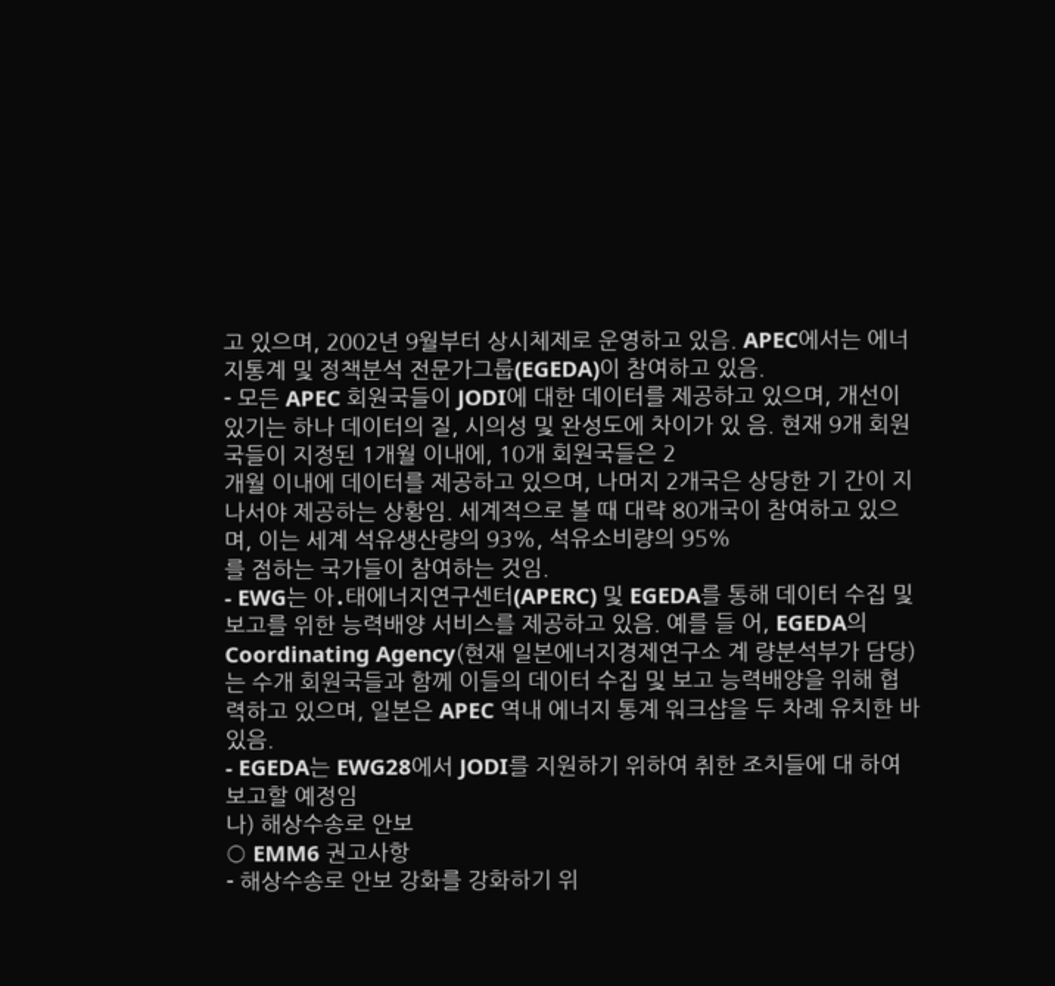고 있으며, 2002년 9월부터 상시체제로 운영하고 있음. APEC에서는 에너지통계 및 정책분석 전문가그룹(EGEDA)이 참여하고 있음.
- 모든 APEC 회원국들이 JODI에 대한 데이터를 제공하고 있으며, 개선이 있기는 하나 데이터의 질, 시의성 및 완성도에 차이가 있 음. 현재 9개 회원국들이 지정된 1개월 이내에, 10개 회원국들은 2
개월 이내에 데이터를 제공하고 있으며, 나머지 2개국은 상당한 기 간이 지나서야 제공하는 상황임. 세계적으로 볼 때 대략 80개국이 참여하고 있으며, 이는 세계 석유생산량의 93%, 석유소비량의 95%
를 점하는 국가들이 참여하는 것임.
- EWG는 아․태에너지연구센터(APERC) 및 EGEDA를 통해 데이터 수집 및 보고를 위한 능력배양 서비스를 제공하고 있음. 예를 들 어, EGEDA의 Coordinating Agency(현재 일본에너지경제연구소 계 량분석부가 담당)는 수개 회원국들과 함께 이들의 데이터 수집 및 보고 능력배양을 위해 협력하고 있으며, 일본은 APEC 역내 에너지 통계 워크샵을 두 차례 유치한 바 있음.
- EGEDA는 EWG28에서 JODI를 지원하기 위하여 취한 조치들에 대 하여 보고할 예정임
나) 해상수송로 안보
○ EMM6 권고사항
- 해상수송로 안보 강화를 강화하기 위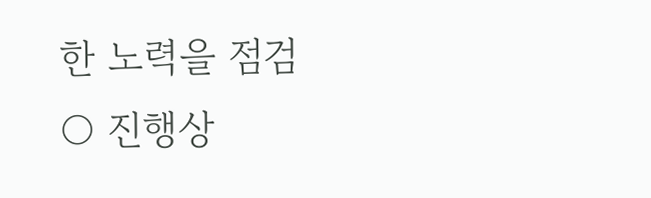한 노력을 점검
○ 진행상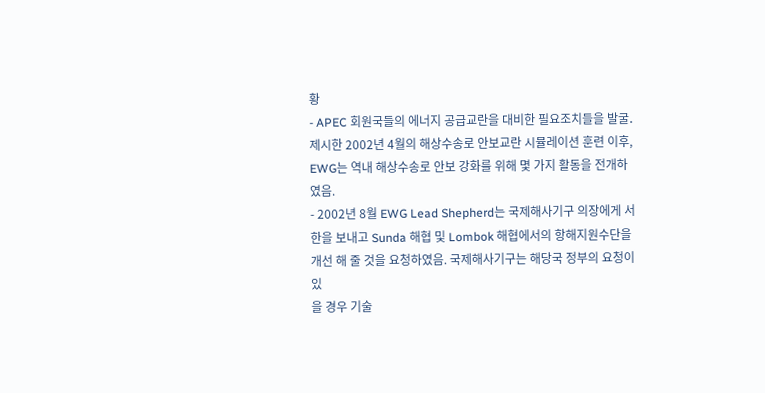황
- APEC 회원국들의 에너지 공급교란을 대비한 필요조치들을 발굴․
제시한 2002년 4월의 해상수송로 안보교란 시뮬레이션 훈련 이후, EWG는 역내 해상수송로 안보 강화를 위해 몇 가지 활동을 전개하 였음.
- 2002년 8월 EWG Lead Shepherd는 국제해사기구 의장에게 서한을 보내고 Sunda 해협 및 Lombok 해협에서의 항해지원수단을 개선 해 줄 것을 요청하였음. 국제해사기구는 해당국 정부의 요청이 있
을 경우 기술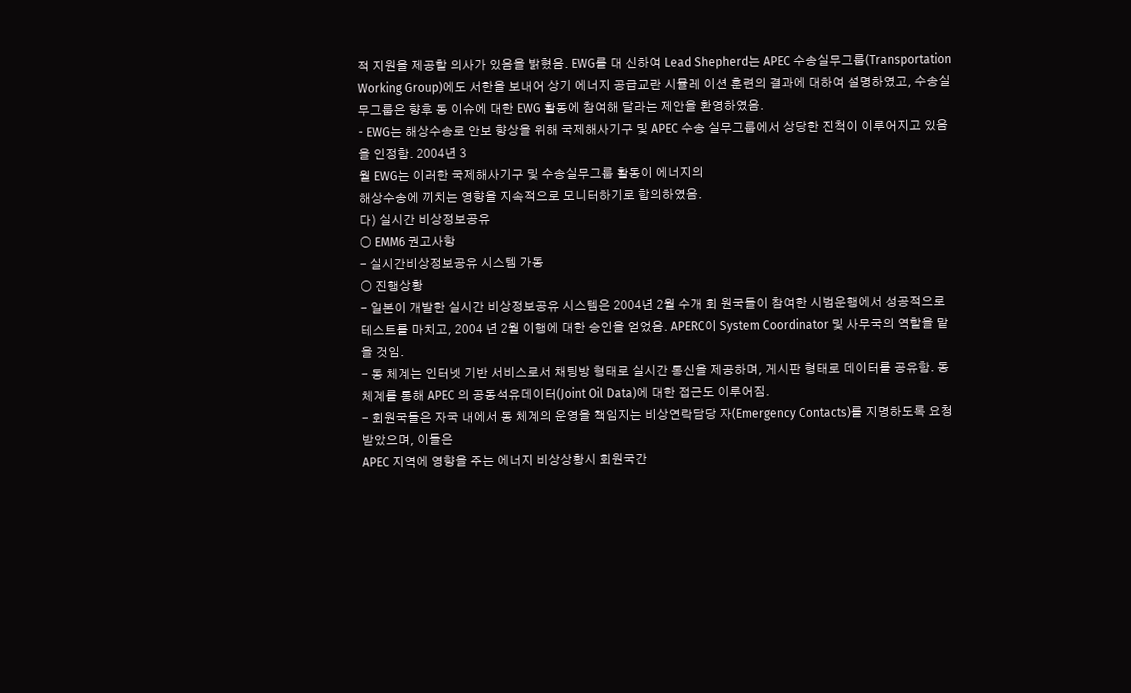적 지원을 제공할 의사가 있음을 밝혔음. EWG를 대 신하여 Lead Shepherd는 APEC 수송실무그룹(Transportation Working Group)에도 서한을 보내어 상기 에너지 공급교란 시뮬레 이션 훈련의 결과에 대하여 설명하였고, 수송실무그룹은 향후 동 이슈에 대한 EWG 활동에 참여해 달라는 제안을 환영하였음.
- EWG는 해상수송로 안보 향상을 위해 국제해사기구 및 APEC 수송 실무그룹에서 상당한 진척이 이루어지고 있음을 인정함. 2004년 3
월 EWG는 이러한 국제해사기구 및 수송실무그룹 활동이 에너지의
해상수송에 끼치는 영향을 지속적으로 모니터하기로 합의하였음.
다) 실시간 비상정보공유
○ EMM6 권고사항
- 실시간비상정보공유 시스템 가동
○ 진행상황
- 일본이 개발한 실시간 비상정보공유 시스템은 2004년 2월 수개 회 원국들이 참여한 시범운행에서 성공적으로 테스트를 마치고, 2004 년 2월 이행에 대한 승인을 얻었음. APERC이 System Coordinator 및 사무국의 역할을 맡을 것임.
- 동 체계는 인터넷 기반 서비스로서 채팅방 형태로 실시간 통신을 제공하며, 게시판 형태로 데이터를 공유함. 동 체계를 통해 APEC 의 공동석유데이터(Joint Oil Data)에 대한 접근도 이루어짐.
- 회원국들은 자국 내에서 동 체계의 운영을 책임지는 비상연락담당 자(Emergency Contacts)를 지명하도록 요청 받았으며, 이들은
APEC 지역에 영향을 주는 에너지 비상상황시 회원국간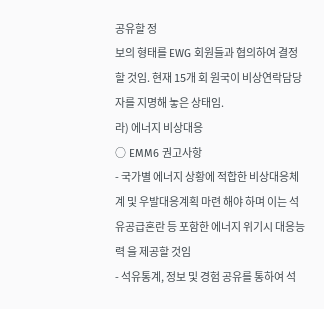공유할 정
보의 형태를 EWG 회원들과 협의하여 결정할 것임. 현재 15개 회 원국이 비상연락담당자를 지명해 놓은 상태임.
라) 에너지 비상대응
○ EMM6 권고사항
- 국가별 에너지 상황에 적합한 비상대응체계 및 우발대응계획 마련 해야 하며 이는 석유공급혼란 등 포함한 에너지 위기시 대응능력 을 제공할 것임
- 석유통계, 정보 및 경험 공유를 통하여 석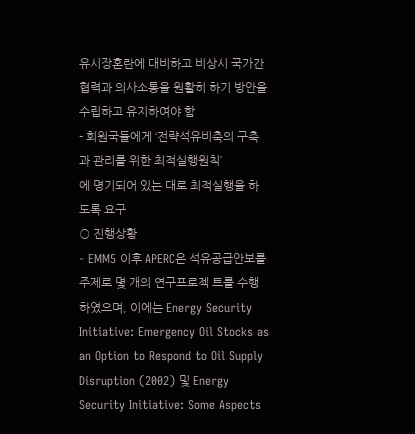유시장혼란에 대비하고 비상시 국가간 협력과 의사소통을 원활히 하기 방안을 수립하고 유지하여야 함
- 회원국들에게 ‘전략석유비축의 구축과 관리를 위한 최적실행원칙’
에 명기되어 있는 대로 최적실행을 하도록 요구
○ 진행상황
- EMM5 이후 APERC은 석유공급안보를 주제로 몇 개의 연구프로젝 트를 수행하였으며, 이에는 Energy Security Initiative: Emergency Oil Stocks as an Option to Respond to Oil Supply Disruption (2002) 및 Energy Security Initiative: Some Aspects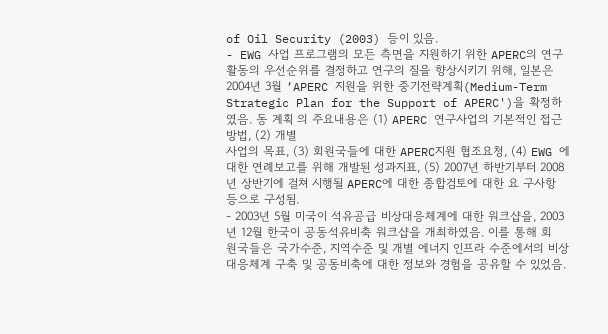of Oil Security (2003) 등이 있음.
- EWG 사업 프로그램의 모든 측면을 지원하기 위한 APERC의 연구 활동의 우선순위를 결정하고 연구의 질을 향상시키기 위해, 일본은 2004년 3월 ‘APERC 지원을 위한 중기전략계획(Medium-Term Strategic Plan for the Support of APERC')을 확정하였음. 동 계획 의 주요내용은 (1) APERC 연구사업의 기본적인 접근방법, (2) 개별
사업의 목표, (3) 회원국들에 대한 APERC지원 협조요청, (4) EWG 에 대한 연례보고를 위해 개발된 성과지표, (5) 2007년 하반기부터 2008년 상반기에 걸쳐 시행될 APERC에 대한 종합검토에 대한 요 구사항 등으로 구성됨.
- 2003년 5월 미국이 석유공급 비상대응체계에 대한 워크샵을, 2003
년 12월 한국이 공동석유비축 워크샵을 개최하였음. 이를 통해 회
원국들은 국가수준, 지역수준 및 개별 에너지 인프라 수준에서의 비상대응체계 구축 및 공동비축에 대한 정보와 경험을 공유할 수 있었음.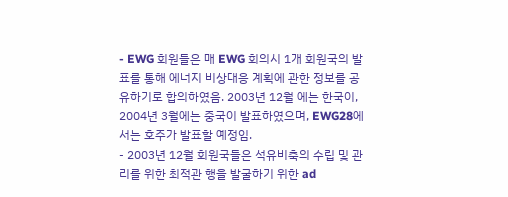- EWG 회원들은 매 EWG 회의시 1개 회원국의 발표를 통해 에너지 비상대응 계획에 관한 정보를 공유하기로 합의하였음. 2003년 12월 에는 한국이, 2004년 3월에는 중국이 발표하였으며, EWG28에서는 호주가 발표할 예정임.
- 2003년 12월 회원국들은 석유비축의 수립 및 관리를 위한 최적관 행을 발굴하기 위한 ad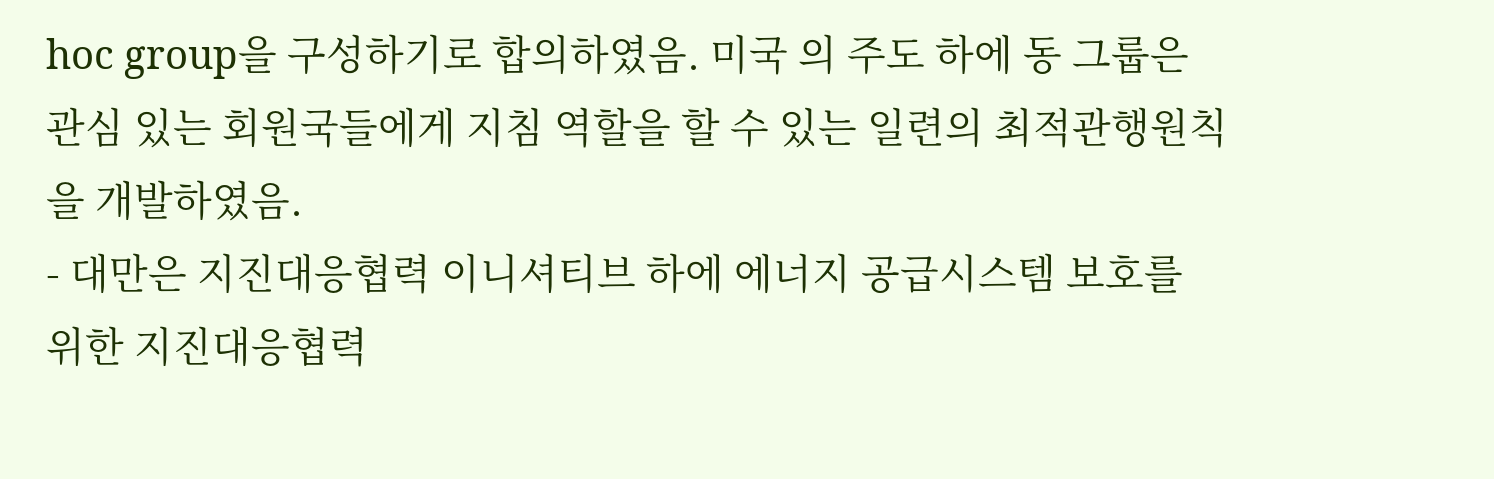hoc group을 구성하기로 합의하였음. 미국 의 주도 하에 동 그룹은 관심 있는 회원국들에게 지침 역할을 할 수 있는 일련의 최적관행원칙을 개발하였음.
- 대만은 지진대응협력 이니셔티브 하에 에너지 공급시스템 보호를 위한 지진대응협력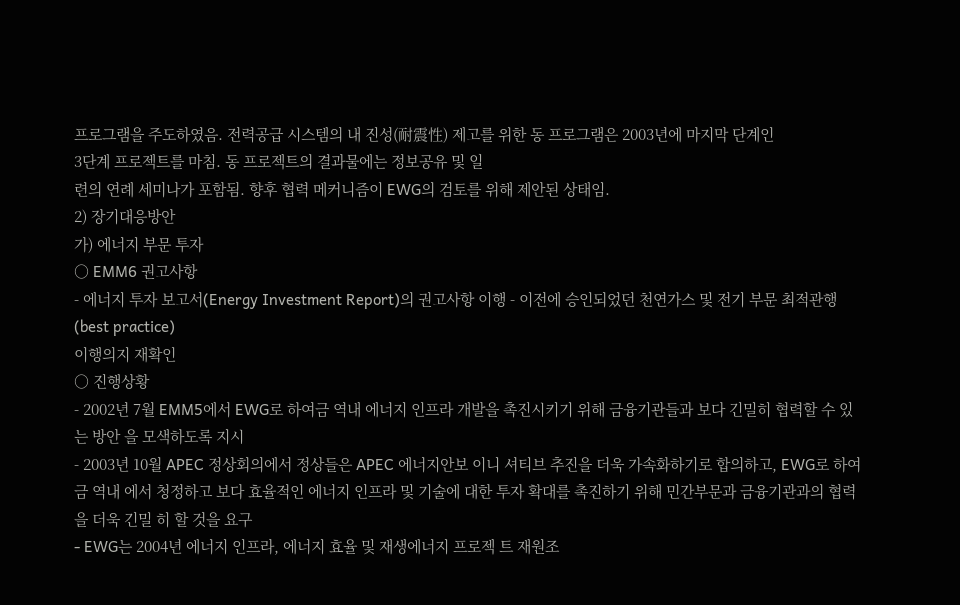프로그램을 주도하였음. 전력공급 시스템의 내 진성(耐震性) 제고를 위한 동 프로그램은 2003년에 마지막 단계인
3단계 프로젝트를 마침. 동 프로젝트의 결과물에는 정보공유 및 일
련의 연례 세미나가 포함됨. 향후 협력 메커니즘이 EWG의 검토를 위해 제안된 상태임.
2) 장기대응방안
가) 에너지 부문 투자
○ EMM6 권고사항
- 에너지 투자 보고서(Energy Investment Report)의 권고사항 이행 - 이전에 승인되었던 천연가스 및 전기 부문 최적관행(best practice)
이행의지 재확인
○ 진행상황
- 2002년 7월 EMM5에서 EWG로 하여금 역내 에너지 인프라 개발을 촉진시키기 위해 금융기관들과 보다 긴밀히 협력할 수 있는 방안 을 모색하도록 지시
- 2003년 10월 APEC 정상회의에서 정상들은 APEC 에너지안보 이니 셔티브 추진을 더욱 가속화하기로 합의하고, EWG로 하여금 역내 에서 청정하고 보다 효율적인 에너지 인프라 및 기술에 대한 투자 확대를 촉진하기 위해 민간부문과 금융기관과의 협력을 더욱 긴밀 히 할 것을 요구
- EWG는 2004년 에너지 인프라, 에너지 효율 및 재생에너지 프로젝 트 재원조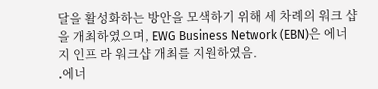달을 활성화하는 방안을 모색하기 위해 세 차례의 워크 샵을 개최하였으며, EWG Business Network (EBN)은 에너지 인프 라 워크샵 개최를 지원하였음.
․에너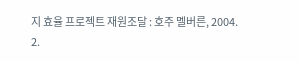지 효율 프로젝트 재원조달 : 호주 멜버른, 2004. 2.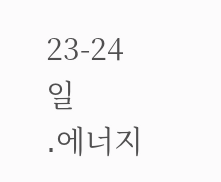23-24일
․에너지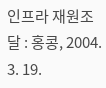인프라 재원조달 : 홍콩, 2004. 3. 19.